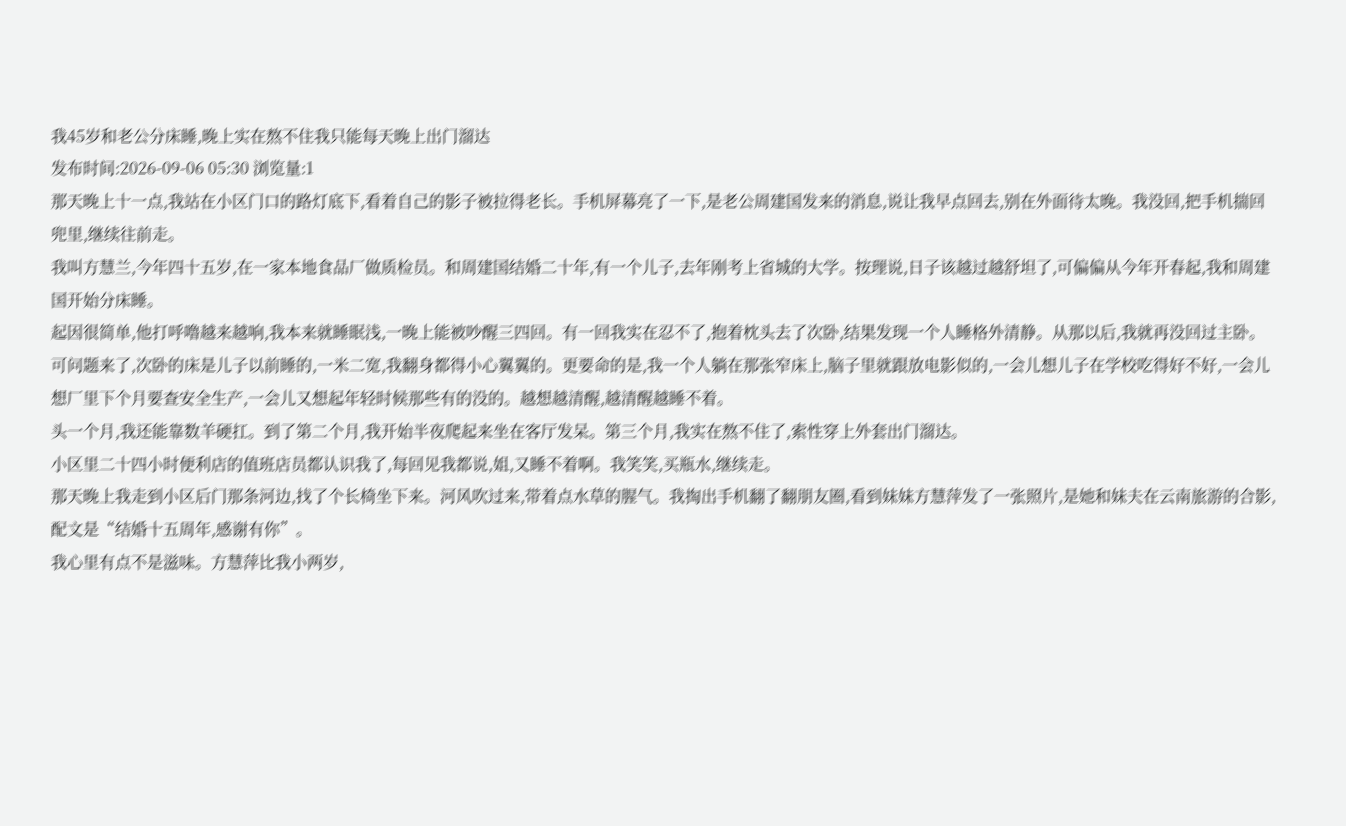我45岁和老公分床睡,晚上实在熬不住我只能每天晚上出门溜达
发布时间:2026-09-06 05:30 浏览量:1
那天晚上十一点,我站在小区门口的路灯底下,看着自己的影子被拉得老长。手机屏幕亮了一下,是老公周建国发来的消息,说让我早点回去,别在外面待太晚。我没回,把手机揣回兜里,继续往前走。
我叫方慧兰,今年四十五岁,在一家本地食品厂做质检员。和周建国结婚二十年,有一个儿子,去年刚考上省城的大学。按理说,日子该越过越舒坦了,可偏偏从今年开春起,我和周建国开始分床睡。
起因很简单,他打呼噜越来越响,我本来就睡眠浅,一晚上能被吵醒三四回。有一回我实在忍不了,抱着枕头去了次卧,结果发现一个人睡格外清静。从那以后,我就再没回过主卧。
可问题来了,次卧的床是儿子以前睡的,一米二宽,我翻身都得小心翼翼的。更要命的是,我一个人躺在那张窄床上,脑子里就跟放电影似的,一会儿想儿子在学校吃得好不好,一会儿想厂里下个月要查安全生产,一会儿又想起年轻时候那些有的没的。越想越清醒,越清醒越睡不着。
头一个月,我还能靠数羊硬扛。到了第二个月,我开始半夜爬起来坐在客厅发呆。第三个月,我实在熬不住了,索性穿上外套出门溜达。
小区里二十四小时便利店的值班店员都认识我了,每回见我都说,姐,又睡不着啊。我笑笑,买瓶水,继续走。
那天晚上我走到小区后门那条河边,找了个长椅坐下来。河风吹过来,带着点水草的腥气。我掏出手机翻了翻朋友圈,看到妹妹方慧萍发了一张照片,是她和妹夫在云南旅游的合影,配文是“结婚十五周年,感谢有你”。
我心里有点不是滋味。方慧萍比我小两岁,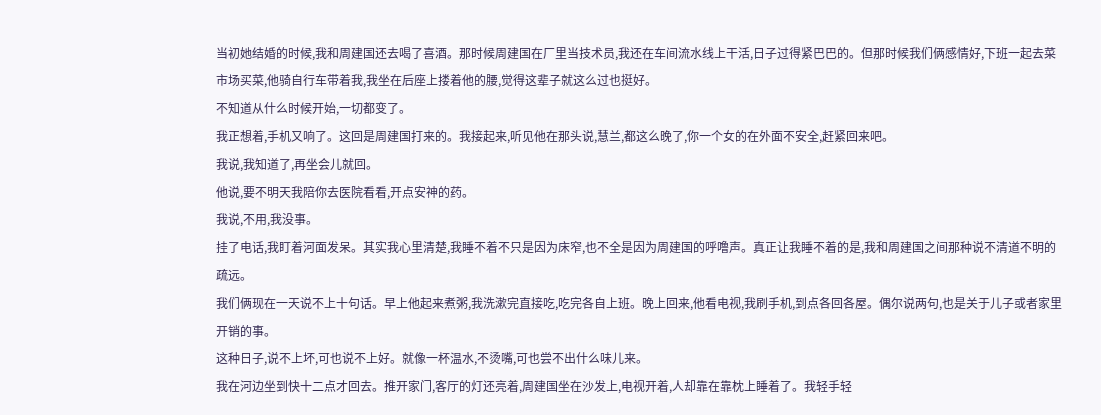当初她结婚的时候,我和周建国还去喝了喜酒。那时候周建国在厂里当技术员,我还在车间流水线上干活,日子过得紧巴巴的。但那时候我们俩感情好,下班一起去菜市场买菜,他骑自行车带着我,我坐在后座上搂着他的腰,觉得这辈子就这么过也挺好。
不知道从什么时候开始,一切都变了。
我正想着,手机又响了。这回是周建国打来的。我接起来,听见他在那头说,慧兰,都这么晚了,你一个女的在外面不安全,赶紧回来吧。
我说,我知道了,再坐会儿就回。
他说,要不明天我陪你去医院看看,开点安神的药。
我说,不用,我没事。
挂了电话,我盯着河面发呆。其实我心里清楚,我睡不着不只是因为床窄,也不全是因为周建国的呼噜声。真正让我睡不着的是,我和周建国之间那种说不清道不明的疏远。
我们俩现在一天说不上十句话。早上他起来煮粥,我洗漱完直接吃,吃完各自上班。晚上回来,他看电视,我刷手机,到点各回各屋。偶尔说两句,也是关于儿子或者家里开销的事。
这种日子,说不上坏,可也说不上好。就像一杯温水,不烫嘴,可也尝不出什么味儿来。
我在河边坐到快十二点才回去。推开家门,客厅的灯还亮着,周建国坐在沙发上,电视开着,人却靠在靠枕上睡着了。我轻手轻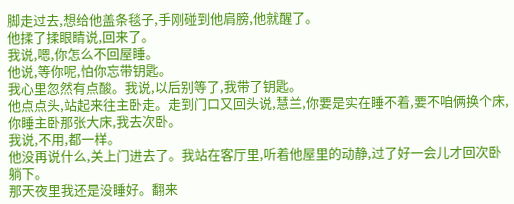脚走过去,想给他盖条毯子,手刚碰到他肩膀,他就醒了。
他揉了揉眼睛说,回来了。
我说,嗯,你怎么不回屋睡。
他说,等你呢,怕你忘带钥匙。
我心里忽然有点酸。我说,以后别等了,我带了钥匙。
他点点头,站起来往主卧走。走到门口又回头说,慧兰,你要是实在睡不着,要不咱俩换个床,你睡主卧那张大床,我去次卧。
我说,不用,都一样。
他没再说什么,关上门进去了。我站在客厅里,听着他屋里的动静,过了好一会儿才回次卧躺下。
那天夜里我还是没睡好。翻来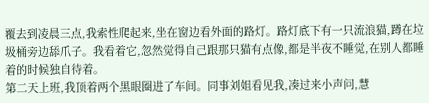覆去到凌晨三点,我索性爬起来,坐在窗边看外面的路灯。路灯底下有一只流浪猫,蹲在垃圾桶旁边舔爪子。我看着它,忽然觉得自己跟那只猫有点像,都是半夜不睡觉,在别人都睡着的时候独自待着。
第二天上班,我顶着两个黑眼圈进了车间。同事刘姐看见我,凑过来小声问,慧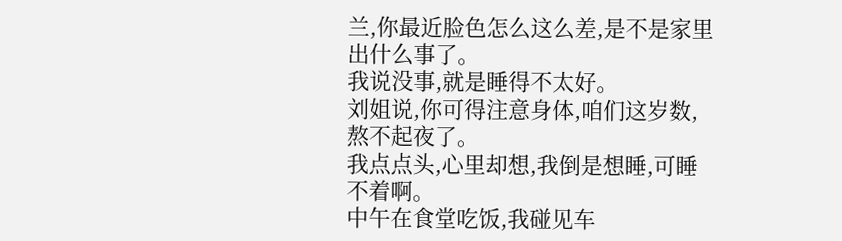兰,你最近脸色怎么这么差,是不是家里出什么事了。
我说没事,就是睡得不太好。
刘姐说,你可得注意身体,咱们这岁数,熬不起夜了。
我点点头,心里却想,我倒是想睡,可睡不着啊。
中午在食堂吃饭,我碰见车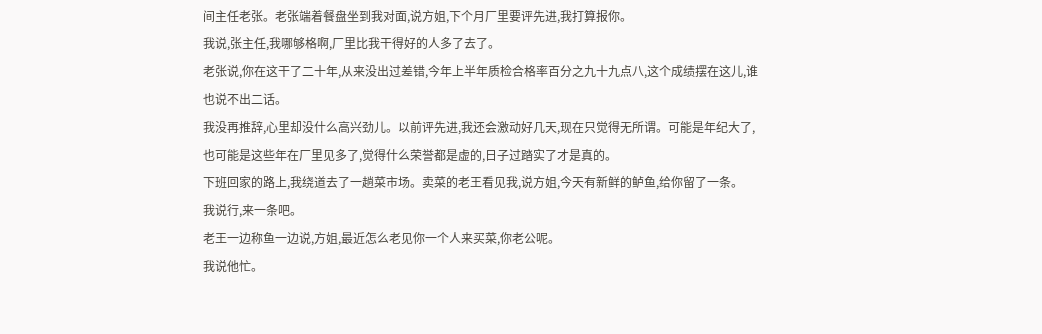间主任老张。老张端着餐盘坐到我对面,说方姐,下个月厂里要评先进,我打算报你。
我说,张主任,我哪够格啊,厂里比我干得好的人多了去了。
老张说,你在这干了二十年,从来没出过差错,今年上半年质检合格率百分之九十九点八,这个成绩摆在这儿,谁也说不出二话。
我没再推辞,心里却没什么高兴劲儿。以前评先进,我还会激动好几天,现在只觉得无所谓。可能是年纪大了,也可能是这些年在厂里见多了,觉得什么荣誉都是虚的,日子过踏实了才是真的。
下班回家的路上,我绕道去了一趟菜市场。卖菜的老王看见我,说方姐,今天有新鲜的鲈鱼,给你留了一条。
我说行,来一条吧。
老王一边称鱼一边说,方姐,最近怎么老见你一个人来买菜,你老公呢。
我说他忙。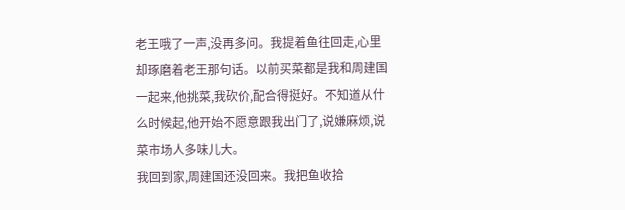老王哦了一声,没再多问。我提着鱼往回走,心里却琢磨着老王那句话。以前买菜都是我和周建国一起来,他挑菜,我砍价,配合得挺好。不知道从什么时候起,他开始不愿意跟我出门了,说嫌麻烦,说菜市场人多味儿大。
我回到家,周建国还没回来。我把鱼收拾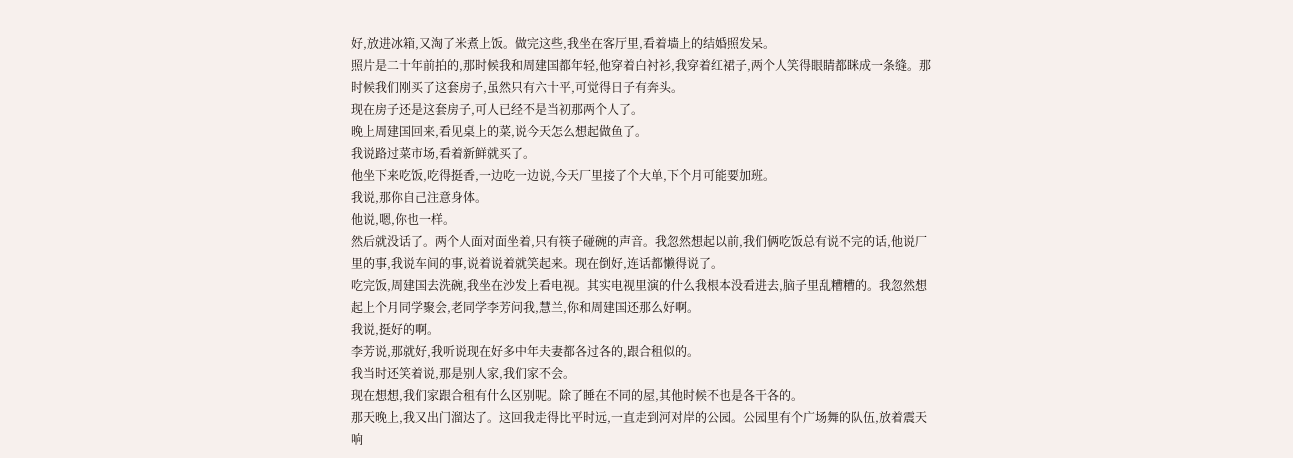好,放进冰箱,又淘了米煮上饭。做完这些,我坐在客厅里,看着墙上的结婚照发呆。
照片是二十年前拍的,那时候我和周建国都年轻,他穿着白衬衫,我穿着红裙子,两个人笑得眼睛都眯成一条缝。那时候我们刚买了这套房子,虽然只有六十平,可觉得日子有奔头。
现在房子还是这套房子,可人已经不是当初那两个人了。
晚上周建国回来,看见桌上的菜,说今天怎么想起做鱼了。
我说路过菜市场,看着新鲜就买了。
他坐下来吃饭,吃得挺香,一边吃一边说,今天厂里接了个大单,下个月可能要加班。
我说,那你自己注意身体。
他说,嗯,你也一样。
然后就没话了。两个人面对面坐着,只有筷子碰碗的声音。我忽然想起以前,我们俩吃饭总有说不完的话,他说厂里的事,我说车间的事,说着说着就笑起来。现在倒好,连话都懒得说了。
吃完饭,周建国去洗碗,我坐在沙发上看电视。其实电视里演的什么我根本没看进去,脑子里乱糟糟的。我忽然想起上个月同学聚会,老同学李芳问我,慧兰,你和周建国还那么好啊。
我说,挺好的啊。
李芳说,那就好,我听说现在好多中年夫妻都各过各的,跟合租似的。
我当时还笑着说,那是别人家,我们家不会。
现在想想,我们家跟合租有什么区别呢。除了睡在不同的屋,其他时候不也是各干各的。
那天晚上,我又出门溜达了。这回我走得比平时远,一直走到河对岸的公园。公园里有个广场舞的队伍,放着震天响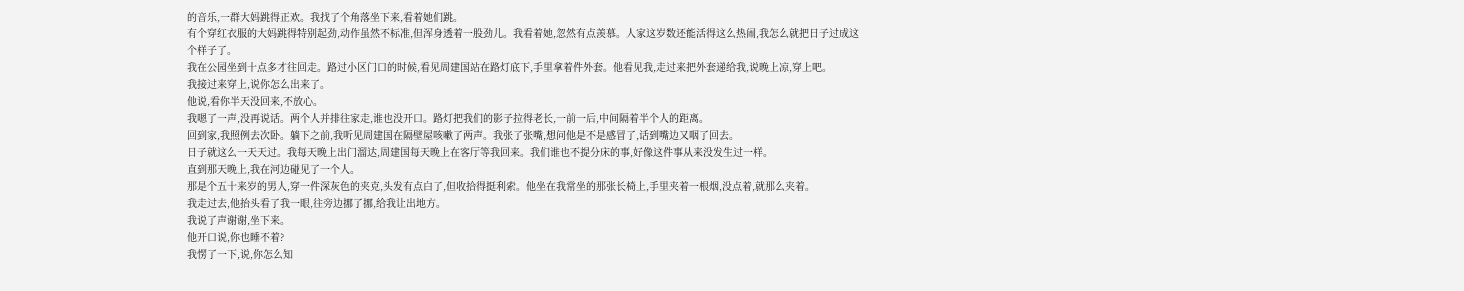的音乐,一群大妈跳得正欢。我找了个角落坐下来,看着她们跳。
有个穿红衣服的大妈跳得特别起劲,动作虽然不标准,但浑身透着一股劲儿。我看着她,忽然有点羡慕。人家这岁数还能活得这么热闹,我怎么就把日子过成这个样子了。
我在公园坐到十点多才往回走。路过小区门口的时候,看见周建国站在路灯底下,手里拿着件外套。他看见我,走过来把外套递给我,说晚上凉,穿上吧。
我接过来穿上,说你怎么出来了。
他说,看你半天没回来,不放心。
我嗯了一声,没再说话。两个人并排往家走,谁也没开口。路灯把我们的影子拉得老长,一前一后,中间隔着半个人的距离。
回到家,我照例去次卧。躺下之前,我听见周建国在隔壁屋咳嗽了两声。我张了张嘴,想问他是不是感冒了,话到嘴边又咽了回去。
日子就这么一天天过。我每天晚上出门溜达,周建国每天晚上在客厅等我回来。我们谁也不提分床的事,好像这件事从来没发生过一样。
直到那天晚上,我在河边碰见了一个人。
那是个五十来岁的男人,穿一件深灰色的夹克,头发有点白了,但收拾得挺利索。他坐在我常坐的那张长椅上,手里夹着一根烟,没点着,就那么夹着。
我走过去,他抬头看了我一眼,往旁边挪了挪,给我让出地方。
我说了声谢谢,坐下来。
他开口说,你也睡不着?
我愣了一下,说,你怎么知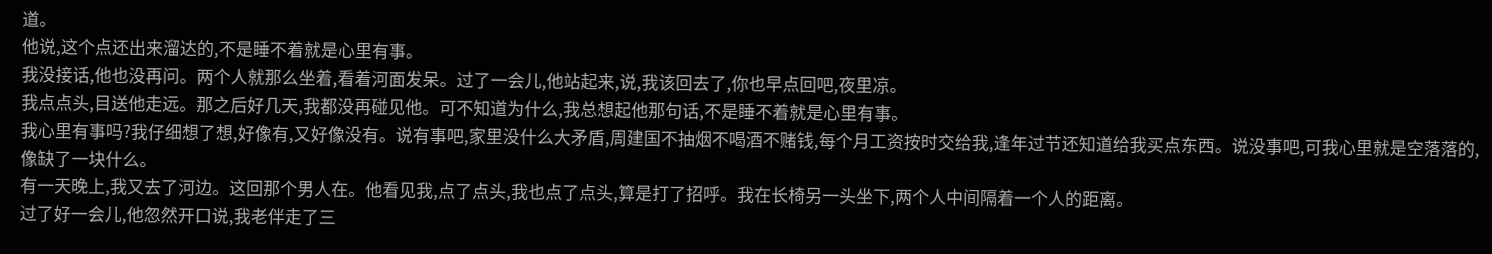道。
他说,这个点还出来溜达的,不是睡不着就是心里有事。
我没接话,他也没再问。两个人就那么坐着,看着河面发呆。过了一会儿,他站起来,说,我该回去了,你也早点回吧,夜里凉。
我点点头,目送他走远。那之后好几天,我都没再碰见他。可不知道为什么,我总想起他那句话,不是睡不着就是心里有事。
我心里有事吗?我仔细想了想,好像有,又好像没有。说有事吧,家里没什么大矛盾,周建国不抽烟不喝酒不赌钱,每个月工资按时交给我,逢年过节还知道给我买点东西。说没事吧,可我心里就是空落落的,像缺了一块什么。
有一天晚上,我又去了河边。这回那个男人在。他看见我,点了点头,我也点了点头,算是打了招呼。我在长椅另一头坐下,两个人中间隔着一个人的距离。
过了好一会儿,他忽然开口说,我老伴走了三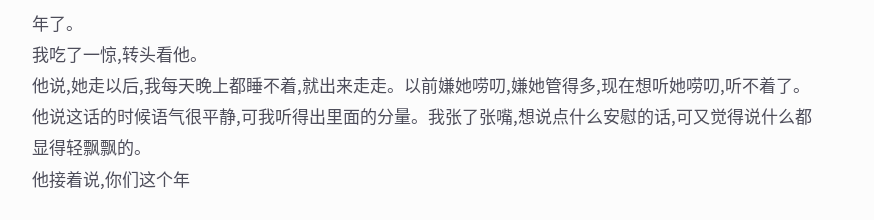年了。
我吃了一惊,转头看他。
他说,她走以后,我每天晚上都睡不着,就出来走走。以前嫌她唠叨,嫌她管得多,现在想听她唠叨,听不着了。
他说这话的时候语气很平静,可我听得出里面的分量。我张了张嘴,想说点什么安慰的话,可又觉得说什么都显得轻飘飘的。
他接着说,你们这个年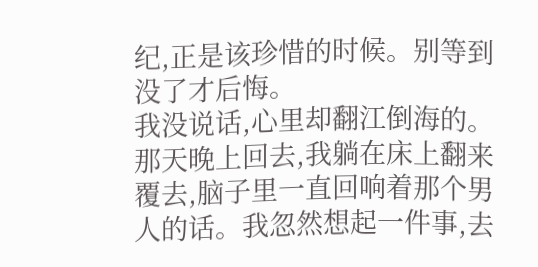纪,正是该珍惜的时候。别等到没了才后悔。
我没说话,心里却翻江倒海的。那天晚上回去,我躺在床上翻来覆去,脑子里一直回响着那个男人的话。我忽然想起一件事,去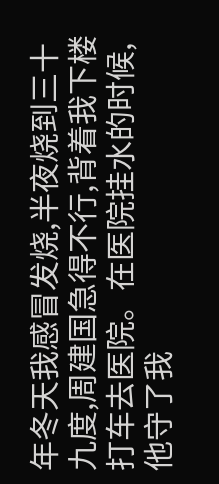年冬天我感冒发烧,半夜烧到三十九度,周建国急得不行,背着我下楼打车去医院。在医院挂水的时候,他守了我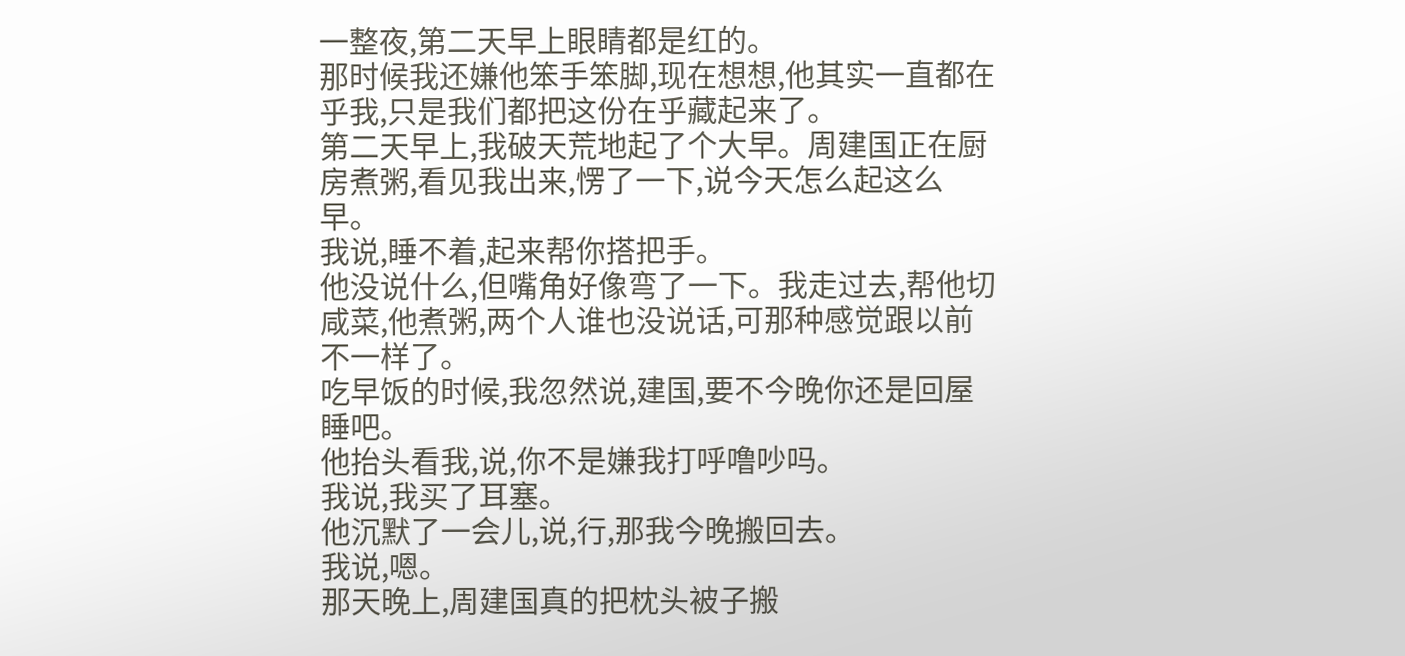一整夜,第二天早上眼睛都是红的。
那时候我还嫌他笨手笨脚,现在想想,他其实一直都在乎我,只是我们都把这份在乎藏起来了。
第二天早上,我破天荒地起了个大早。周建国正在厨房煮粥,看见我出来,愣了一下,说今天怎么起这么早。
我说,睡不着,起来帮你搭把手。
他没说什么,但嘴角好像弯了一下。我走过去,帮他切咸菜,他煮粥,两个人谁也没说话,可那种感觉跟以前不一样了。
吃早饭的时候,我忽然说,建国,要不今晚你还是回屋睡吧。
他抬头看我,说,你不是嫌我打呼噜吵吗。
我说,我买了耳塞。
他沉默了一会儿,说,行,那我今晚搬回去。
我说,嗯。
那天晚上,周建国真的把枕头被子搬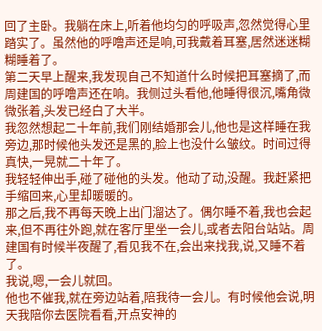回了主卧。我躺在床上,听着他均匀的呼吸声,忽然觉得心里踏实了。虽然他的呼噜声还是响,可我戴着耳塞,居然迷迷糊糊睡着了。
第二天早上醒来,我发现自己不知道什么时候把耳塞摘了,而周建国的呼噜声还在响。我侧过头看他,他睡得很沉,嘴角微微张着,头发已经白了大半。
我忽然想起二十年前,我们刚结婚那会儿,他也是这样睡在我旁边,那时候他头发还是黑的,脸上也没什么皱纹。时间过得真快,一晃就二十年了。
我轻轻伸出手,碰了碰他的头发。他动了动,没醒。我赶紧把手缩回来,心里却暖暖的。
那之后,我不再每天晚上出门溜达了。偶尔睡不着,我也会起来,但不再往外跑,就在客厅里坐一会儿,或者去阳台站站。周建国有时候半夜醒了,看见我不在,会出来找我,说,又睡不着了。
我说,嗯,一会儿就回。
他也不催我,就在旁边站着,陪我待一会儿。有时候他会说,明天我陪你去医院看看,开点安神的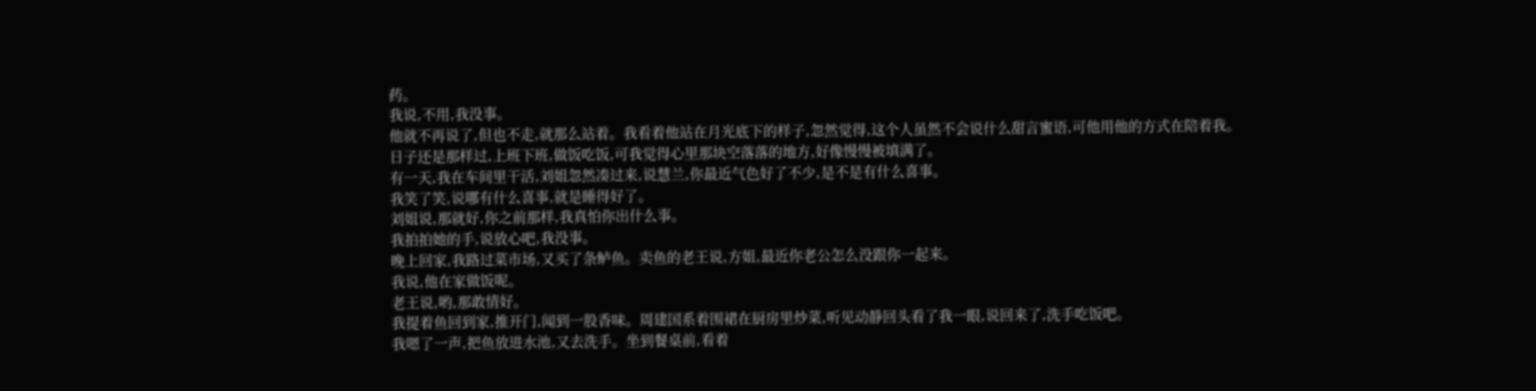药。
我说,不用,我没事。
他就不再说了,但也不走,就那么站着。我看着他站在月光底下的样子,忽然觉得,这个人虽然不会说什么甜言蜜语,可他用他的方式在陪着我。
日子还是那样过,上班下班,做饭吃饭,可我觉得心里那块空落落的地方,好像慢慢被填满了。
有一天,我在车间里干活,刘姐忽然凑过来,说慧兰,你最近气色好了不少,是不是有什么喜事。
我笑了笑,说哪有什么喜事,就是睡得好了。
刘姐说,那就好,你之前那样,我真怕你出什么事。
我拍拍她的手,说放心吧,我没事。
晚上回家,我路过菜市场,又买了条鲈鱼。卖鱼的老王说,方姐,最近你老公怎么没跟你一起来。
我说,他在家做饭呢。
老王说,哟,那敢情好。
我提着鱼回到家,推开门,闻到一股香味。周建国系着围裙在厨房里炒菜,听见动静回头看了我一眼,说回来了,洗手吃饭吧。
我嗯了一声,把鱼放进水池,又去洗手。坐到餐桌前,看着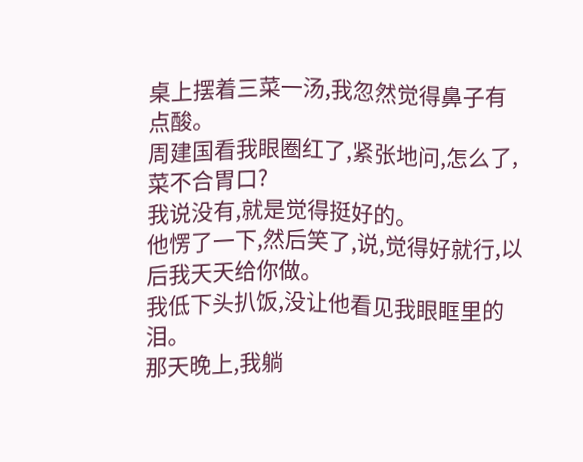桌上摆着三菜一汤,我忽然觉得鼻子有点酸。
周建国看我眼圈红了,紧张地问,怎么了,菜不合胃口?
我说没有,就是觉得挺好的。
他愣了一下,然后笑了,说,觉得好就行,以后我天天给你做。
我低下头扒饭,没让他看见我眼眶里的泪。
那天晚上,我躺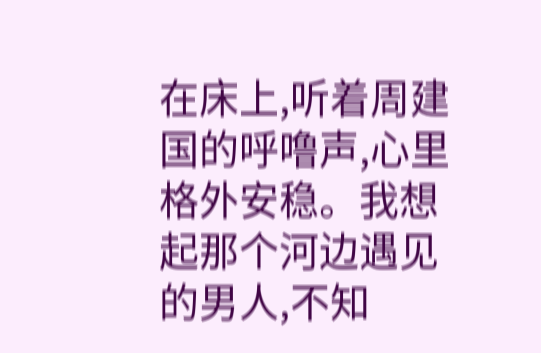在床上,听着周建国的呼噜声,心里格外安稳。我想起那个河边遇见的男人,不知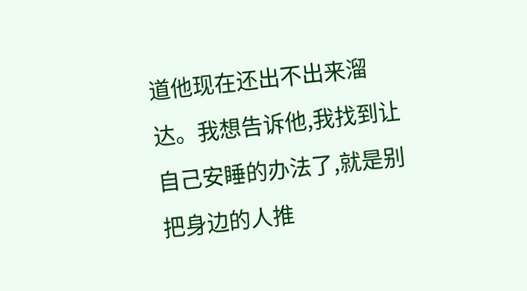道他现在还出不出来溜达。我想告诉他,我找到让自己安睡的办法了,就是别把身边的人推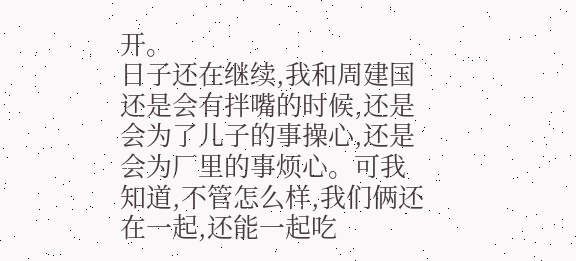开。
日子还在继续,我和周建国还是会有拌嘴的时候,还是会为了儿子的事操心,还是会为厂里的事烦心。可我知道,不管怎么样,我们俩还在一起,还能一起吃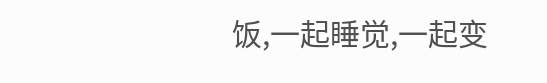饭,一起睡觉,一起变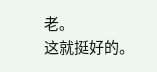老。
这就挺好的。